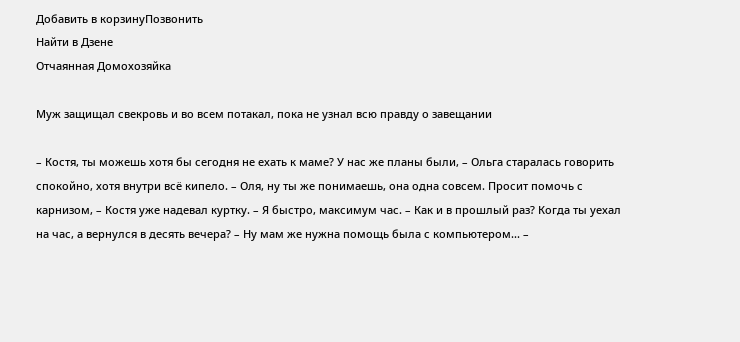Добавить в корзинуПозвонить
Найти в Дзене
Отчаянная Домохозяйка

Муж защищал свекровь и во всем потакал, пока не узнал всю правду о завещании

– Костя, ты можешь хотя бы сегодня не ехать к маме? У нас же планы были, – Ольга старалась говорить спокойно, хотя внутри всё кипело. – Оля, ну ты же понимаешь, она одна совсем. Просит помочь с карнизом, – Костя уже надевал куртку. – Я быстро, максимум час. – Как и в прошлый раз? Когда ты уехал на час, а вернулся в десять вечера? – Ну мам же нужна помощь была с компьютером... –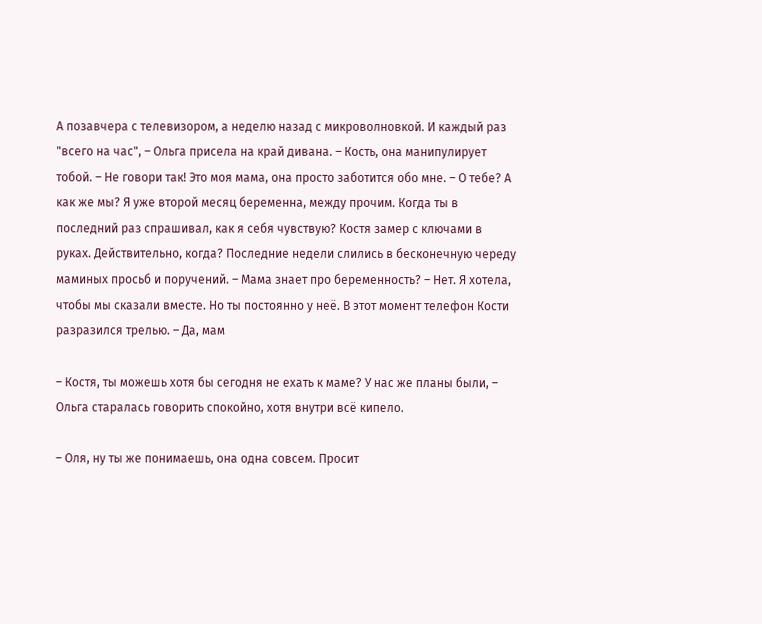А позавчера с телевизором, а неделю назад с микроволновкой. И каждый раз "всего на час", – Ольга присела на край дивана. – Кость, она манипулирует тобой. – Не говори так! Это моя мама, она просто заботится обо мне. – О тебе? А как же мы? Я уже второй месяц беременна, между прочим. Когда ты в последний раз спрашивал, как я себя чувствую? Костя замер с ключами в руках. Действительно, когда? Последние недели слились в бесконечную череду маминых просьб и поручений. – Мама знает про беременность? – Нет. Я хотела, чтобы мы сказали вместе. Но ты постоянно у неё. В этот момент телефон Кости разразился трелью. – Да, мам

– Костя, ты можешь хотя бы сегодня не ехать к маме? У нас же планы были, – Ольга старалась говорить спокойно, хотя внутри всё кипело.

– Оля, ну ты же понимаешь, она одна совсем. Просит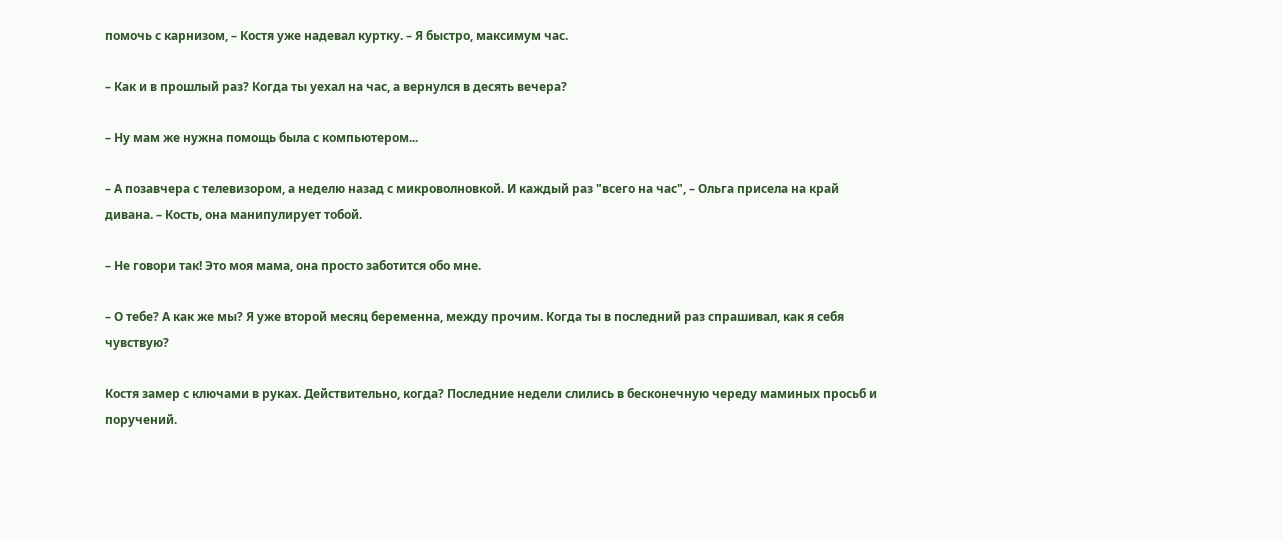помочь с карнизом, – Костя уже надевал куртку. – Я быстро, максимум час.

– Как и в прошлый раз? Когда ты уехал на час, а вернулся в десять вечера?

– Ну мам же нужна помощь была с компьютером...

– А позавчера с телевизором, а неделю назад с микроволновкой. И каждый раз "всего на час", – Ольга присела на край дивана. – Кость, она манипулирует тобой.

– Не говори так! Это моя мама, она просто заботится обо мне.

– О тебе? А как же мы? Я уже второй месяц беременна, между прочим. Когда ты в последний раз спрашивал, как я себя чувствую?

Костя замер с ключами в руках. Действительно, когда? Последние недели слились в бесконечную череду маминых просьб и поручений.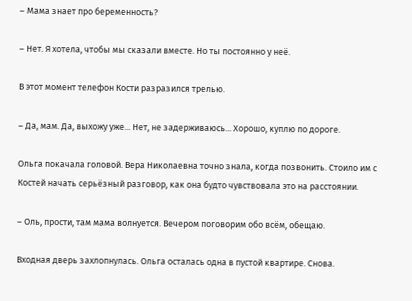– Мама знает про беременность?

– Нет. Я хотела, чтобы мы сказали вместе. Но ты постоянно у неё.

В этот момент телефон Кости разразился трелью.

– Да, мам. Да, выхожу уже... Нет, не задерживаюсь... Хорошо, куплю по дороге.

Ольга покачала головой. Вера Николаевна точно знала, когда позвонить. Стоило им с Костей начать серьёзный разговор, как она будто чувствовала это на расстоянии.

– Оль, прости, там мама волнуется. Вечером поговорим обо всём, обещаю.

Входная дверь захлопнулась. Ольга осталась одна в пустой квартире. Снова.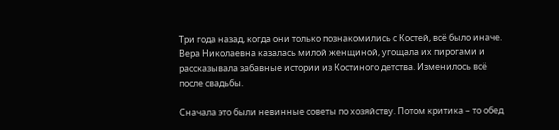Три года назад, когда они только познакомились с Костей, всё было иначе. Вера Николаевна казалась милой женщиной, угощала их пирогами и рассказывала забавные истории из Костиного детства. Изменилось всё после свадьбы.

Сначала это были невинные советы по хозяйству. Потом критика – то обед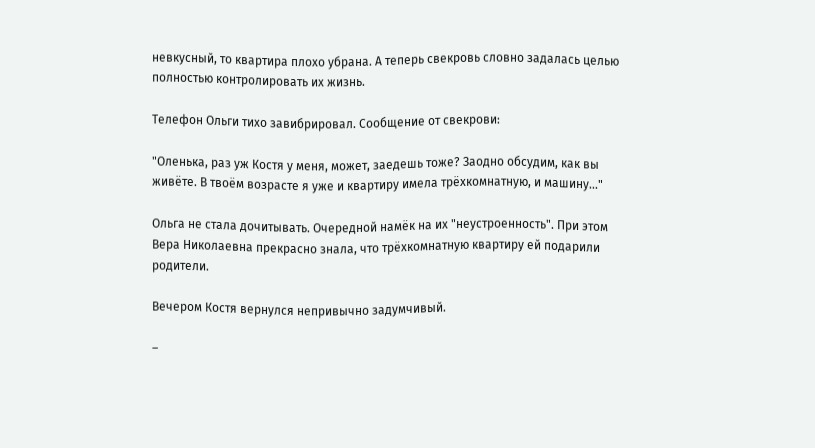невкусный, то квартира плохо убрана. А теперь свекровь словно задалась целью полностью контролировать их жизнь.

Телефон Ольги тихо завибрировал. Сообщение от свекрови:

"Оленька, раз уж Костя у меня, может, заедешь тоже? Заодно обсудим, как вы живёте. В твоём возрасте я уже и квартиру имела трёхкомнатную, и машину..."

Ольга не стала дочитывать. Очередной намёк на их "неустроенность". При этом Вера Николаевна прекрасно знала, что трёхкомнатную квартиру ей подарили родители.

Вечером Костя вернулся непривычно задумчивый.

–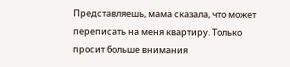Представляешь, мама сказала, что может переписать на меня квартиру. Только просит больше внимания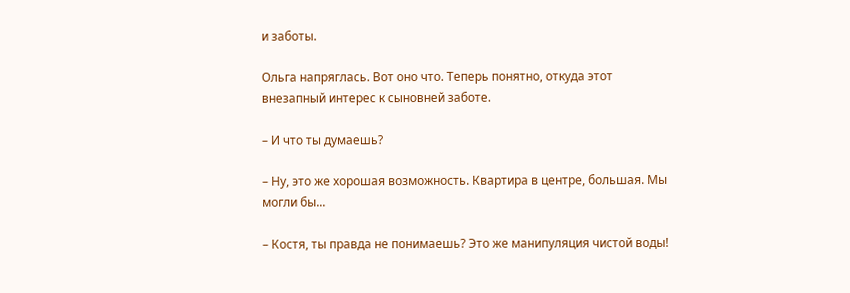и заботы.

Ольга напряглась. Вот оно что. Теперь понятно, откуда этот внезапный интерес к сыновней заботе.

– И что ты думаешь?

– Ну, это же хорошая возможность. Квартира в центре, большая. Мы могли бы...

– Костя, ты правда не понимаешь? Это же манипуляция чистой воды!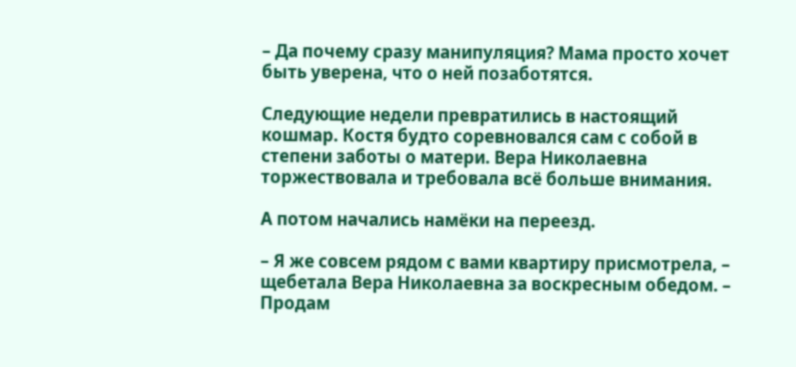– Да почему сразу манипуляция? Мама просто хочет быть уверена, что о ней позаботятся.

Следующие недели превратились в настоящий кошмар. Костя будто соревновался сам с собой в степени заботы о матери. Вера Николаевна торжествовала и требовала всё больше внимания.

А потом начались намёки на переезд.

– Я же совсем рядом с вами квартиру присмотрела, – щебетала Вера Николаевна за воскресным обедом. – Продам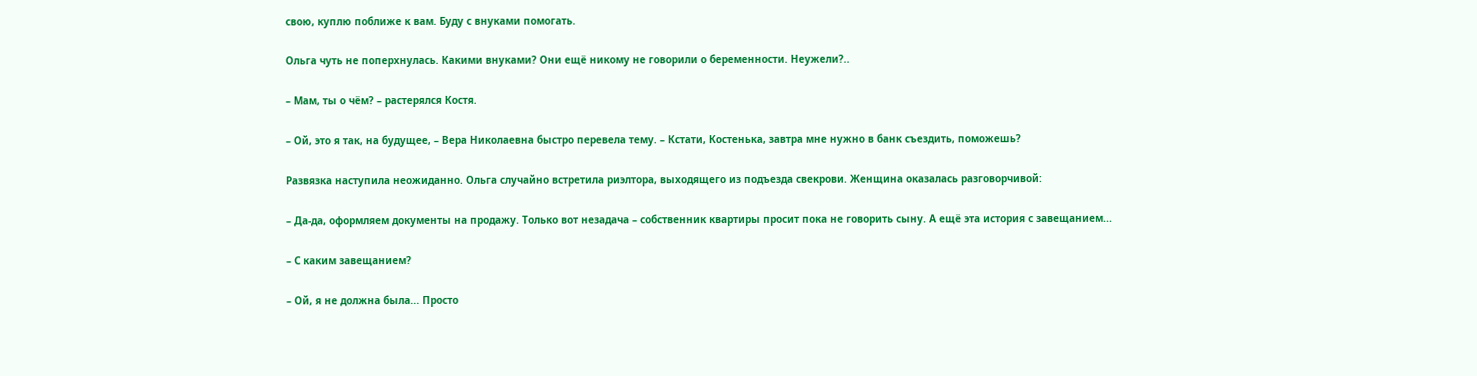свою, куплю поближе к вам. Буду с внуками помогать.

Ольга чуть не поперхнулась. Какими внуками? Они ещё никому не говорили о беременности. Неужели?..

– Мам, ты о чём? – растерялся Костя.

– Ой, это я так, на будущее, – Вера Николаевна быстро перевела тему. – Кстати, Костенька, завтра мне нужно в банк съездить, поможешь?

Развязка наступила неожиданно. Ольга случайно встретила риэлтора, выходящего из подъезда свекрови. Женщина оказалась разговорчивой:

– Да-да, оформляем документы на продажу. Только вот незадача – собственник квартиры просит пока не говорить сыну. А ещё эта история с завещанием...

– С каким завещанием?

– Ой, я не должна была... Просто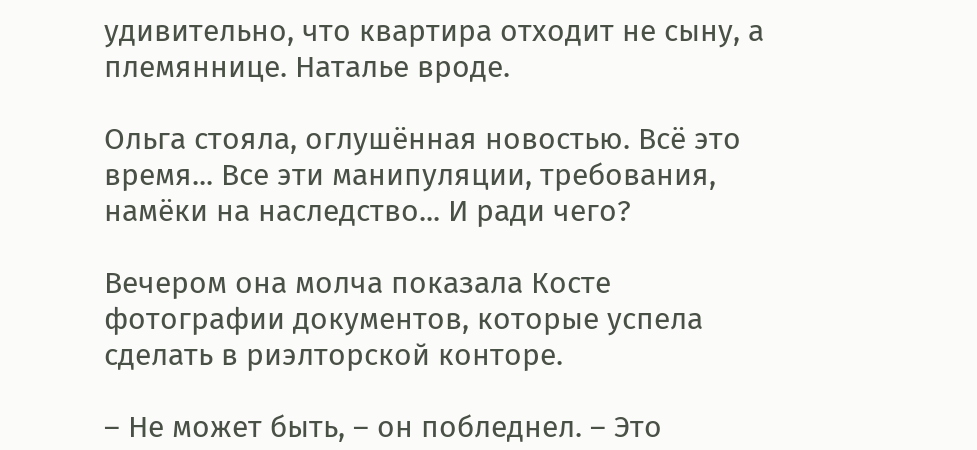удивительно, что квартира отходит не сыну, а племяннице. Наталье вроде.

Ольга стояла, оглушённая новостью. Всё это время... Все эти манипуляции, требования, намёки на наследство... И ради чего?

Вечером она молча показала Косте фотографии документов, которые успела сделать в риэлторской конторе.

– Не может быть, – он побледнел. – Это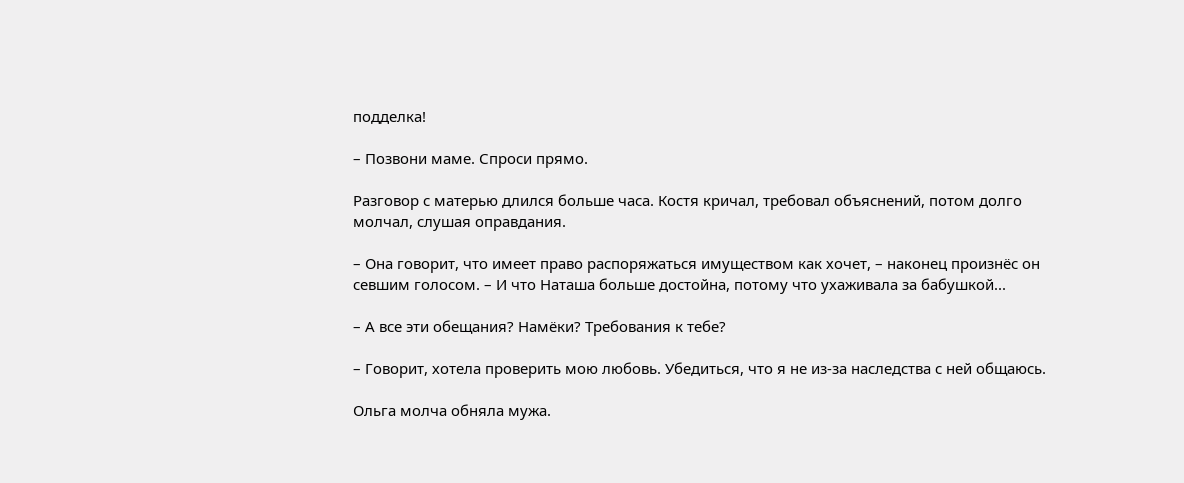подделка!

– Позвони маме. Спроси прямо.

Разговор с матерью длился больше часа. Костя кричал, требовал объяснений, потом долго молчал, слушая оправдания.

– Она говорит, что имеет право распоряжаться имуществом как хочет, – наконец произнёс он севшим голосом. – И что Наташа больше достойна, потому что ухаживала за бабушкой...

– А все эти обещания? Намёки? Требования к тебе?

– Говорит, хотела проверить мою любовь. Убедиться, что я не из-за наследства с ней общаюсь.

Ольга молча обняла мужа.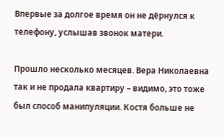Впервые за долгое время он не дёрнулся к телефону, услышав звонок матери.

Прошло несколько месяцев. Вера Николаевна так и не продала квартиру – видимо, это тоже был способ манипуляции. Костя больше не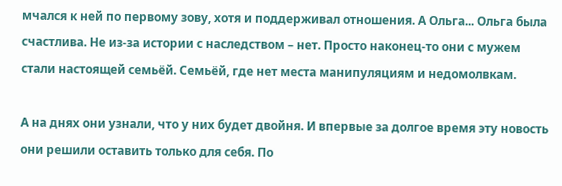мчался к ней по первому зову, хотя и поддерживал отношения. А Ольга... Ольга была счастлива. Не из-за истории с наследством – нет. Просто наконец-то они с мужем стали настоящей семьёй. Семьёй, где нет места манипуляциям и недомолвкам.

А на днях они узнали, что у них будет двойня. И впервые за долгое время эту новость они решили оставить только для себя. По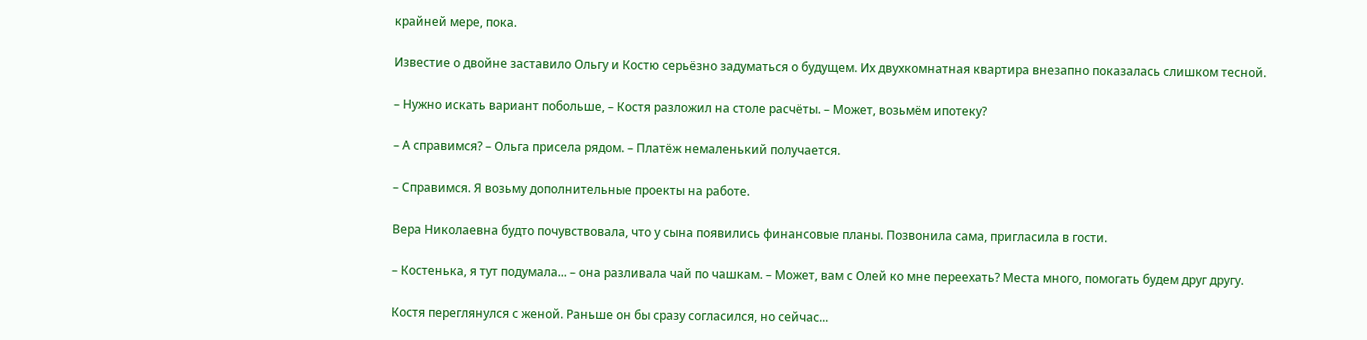крайней мере, пока.

Известие о двойне заставило Ольгу и Костю серьёзно задуматься о будущем. Их двухкомнатная квартира внезапно показалась слишком тесной.

– Нужно искать вариант побольше, – Костя разложил на столе расчёты. – Может, возьмём ипотеку?

– А справимся? – Ольга присела рядом. – Платёж немаленький получается.

– Справимся. Я возьму дополнительные проекты на работе.

Вера Николаевна будто почувствовала, что у сына появились финансовые планы. Позвонила сама, пригласила в гости.

– Костенька, я тут подумала... – она разливала чай по чашкам. – Может, вам с Олей ко мне переехать? Места много, помогать будем друг другу.

Костя переглянулся с женой. Раньше он бы сразу согласился, но сейчас...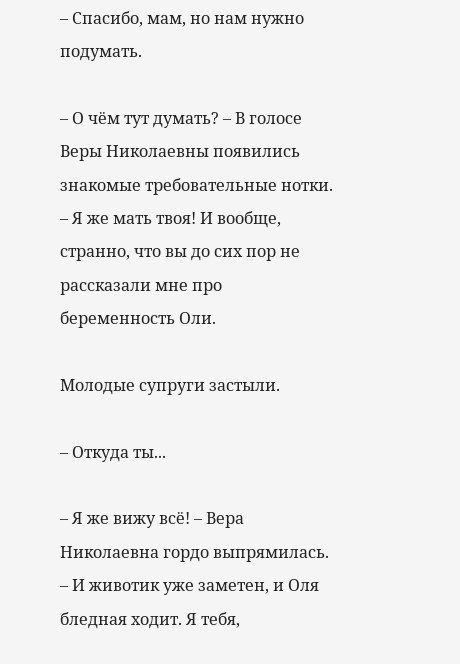– Спасибо, мам, но нам нужно подумать.

– О чём тут думать? – В голосе Веры Николаевны появились знакомые требовательные нотки. – Я же мать твоя! И вообще, странно, что вы до сих пор не рассказали мне про беременность Оли.

Молодые супруги застыли.

– Откуда ты...

– Я же вижу всё! – Вера Николаевна гордо выпрямилась. – И животик уже заметен, и Оля бледная ходит. Я тебя,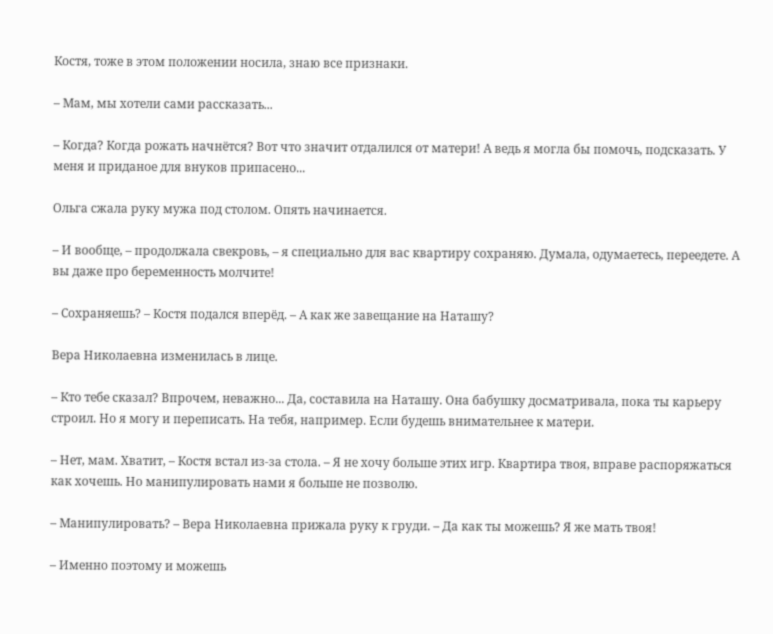Костя, тоже в этом положении носила, знаю все признаки.

– Мам, мы хотели сами рассказать...

– Когда? Когда рожать начнётся? Вот что значит отдалился от матери! А ведь я могла бы помочь, подсказать. У меня и приданое для внуков припасено...

Ольга сжала руку мужа под столом. Опять начинается.

– И вообще, – продолжала свекровь, – я специально для вас квартиру сохраняю. Думала, одумаетесь, переедете. А вы даже про беременность молчите!

– Сохраняешь? – Костя подался вперёд. – А как же завещание на Наташу?

Вера Николаевна изменилась в лице.

– Кто тебе сказал? Впрочем, неважно... Да, составила на Наташу. Она бабушку досматривала, пока ты карьеру строил. Но я могу и переписать. На тебя, например. Если будешь внимательнее к матери.

– Нет, мам. Хватит, – Костя встал из-за стола. – Я не хочу больше этих игр. Квартира твоя, вправе распоряжаться как хочешь. Но манипулировать нами я больше не позволю.

– Манипулировать? – Вера Николаевна прижала руку к груди. – Да как ты можешь? Я же мать твоя!

– Именно поэтому и можешь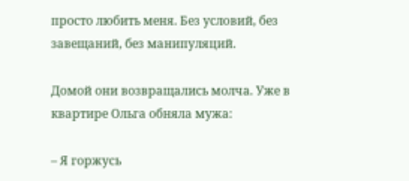просто любить меня. Без условий, без завещаний, без манипуляций.

Домой они возвращались молча. Уже в квартире Ольга обняла мужа:

– Я горжусь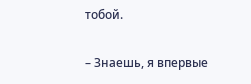тобой.

– Знаешь, я впервые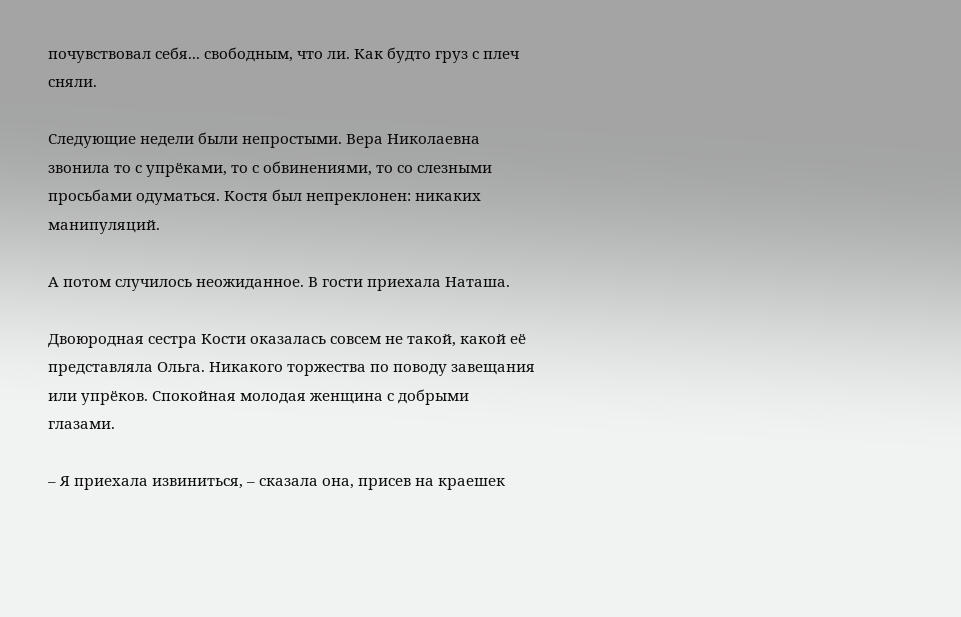почувствовал себя... свободным, что ли. Как будто груз с плеч сняли.

Следующие недели были непростыми. Вера Николаевна звонила то с упрёками, то с обвинениями, то со слезными просьбами одуматься. Костя был непреклонен: никаких манипуляций.

А потом случилось неожиданное. В гости приехала Наташа.

Двоюродная сестра Кости оказалась совсем не такой, какой её представляла Ольга. Никакого торжества по поводу завещания или упрёков. Спокойная молодая женщина с добрыми глазами.

– Я приехала извиниться, – сказала она, присев на краешек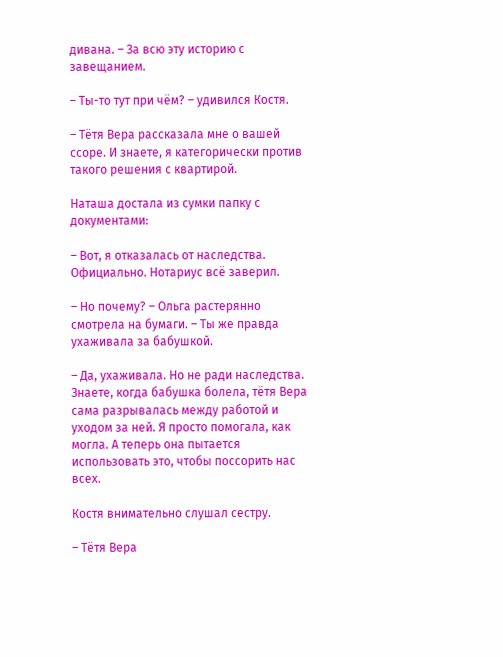дивана. – За всю эту историю с завещанием.

– Ты-то тут при чём? – удивился Костя.

– Тётя Вера рассказала мне о вашей ссоре. И знаете, я категорически против такого решения с квартирой.

Наташа достала из сумки папку с документами:

– Вот, я отказалась от наследства. Официально. Нотариус всё заверил.

– Но почему? – Ольга растерянно смотрела на бумаги. – Ты же правда ухаживала за бабушкой.

– Да, ухаживала. Но не ради наследства. Знаете, когда бабушка болела, тётя Вера сама разрывалась между работой и уходом за ней. Я просто помогала, как могла. А теперь она пытается использовать это, чтобы поссорить нас всех.

Костя внимательно слушал сестру.

– Тётя Вера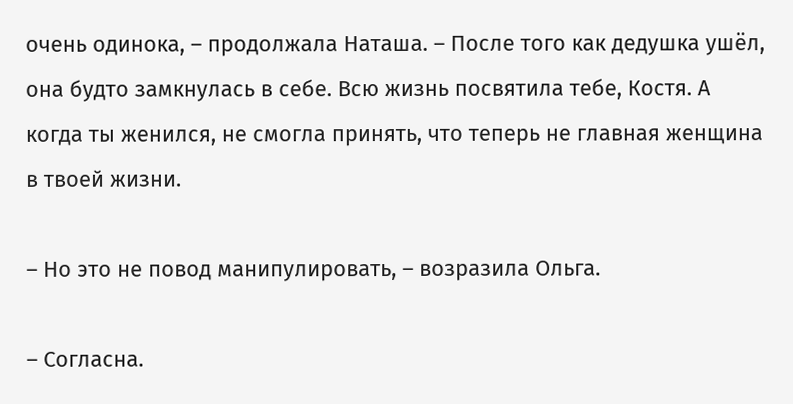очень одинока, – продолжала Наташа. – После того как дедушка ушёл, она будто замкнулась в себе. Всю жизнь посвятила тебе, Костя. А когда ты женился, не смогла принять, что теперь не главная женщина в твоей жизни.

– Но это не повод манипулировать, – возразила Ольга.

– Согласна.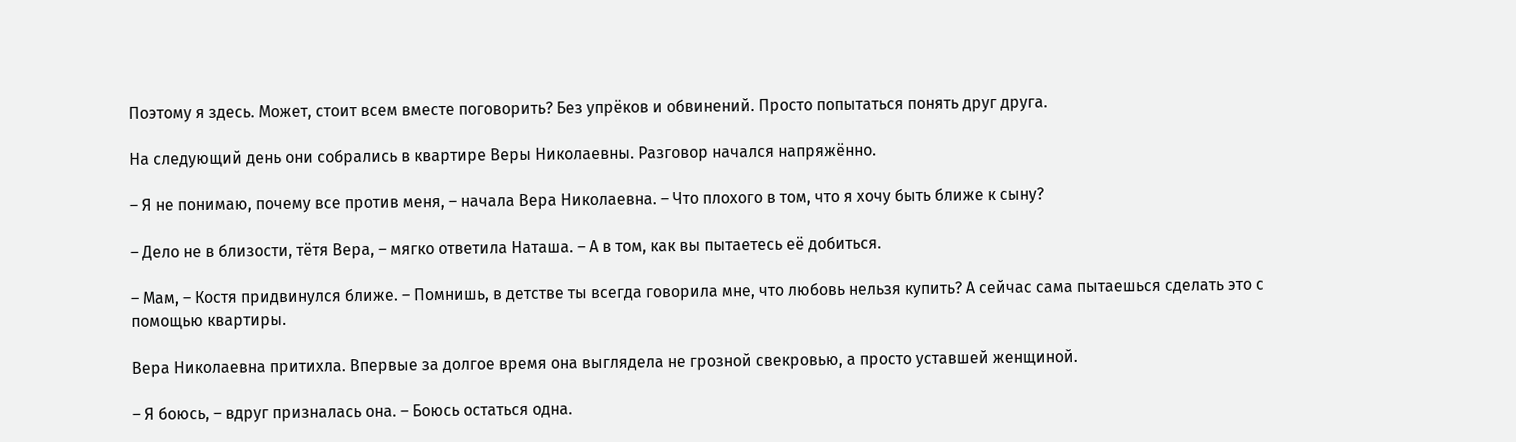Поэтому я здесь. Может, стоит всем вместе поговорить? Без упрёков и обвинений. Просто попытаться понять друг друга.

На следующий день они собрались в квартире Веры Николаевны. Разговор начался напряжённо.

– Я не понимаю, почему все против меня, – начала Вера Николаевна. – Что плохого в том, что я хочу быть ближе к сыну?

– Дело не в близости, тётя Вера, – мягко ответила Наташа. – А в том, как вы пытаетесь её добиться.

– Мам, – Костя придвинулся ближе. – Помнишь, в детстве ты всегда говорила мне, что любовь нельзя купить? А сейчас сама пытаешься сделать это с помощью квартиры.

Вера Николаевна притихла. Впервые за долгое время она выглядела не грозной свекровью, а просто уставшей женщиной.

– Я боюсь, – вдруг призналась она. – Боюсь остаться одна.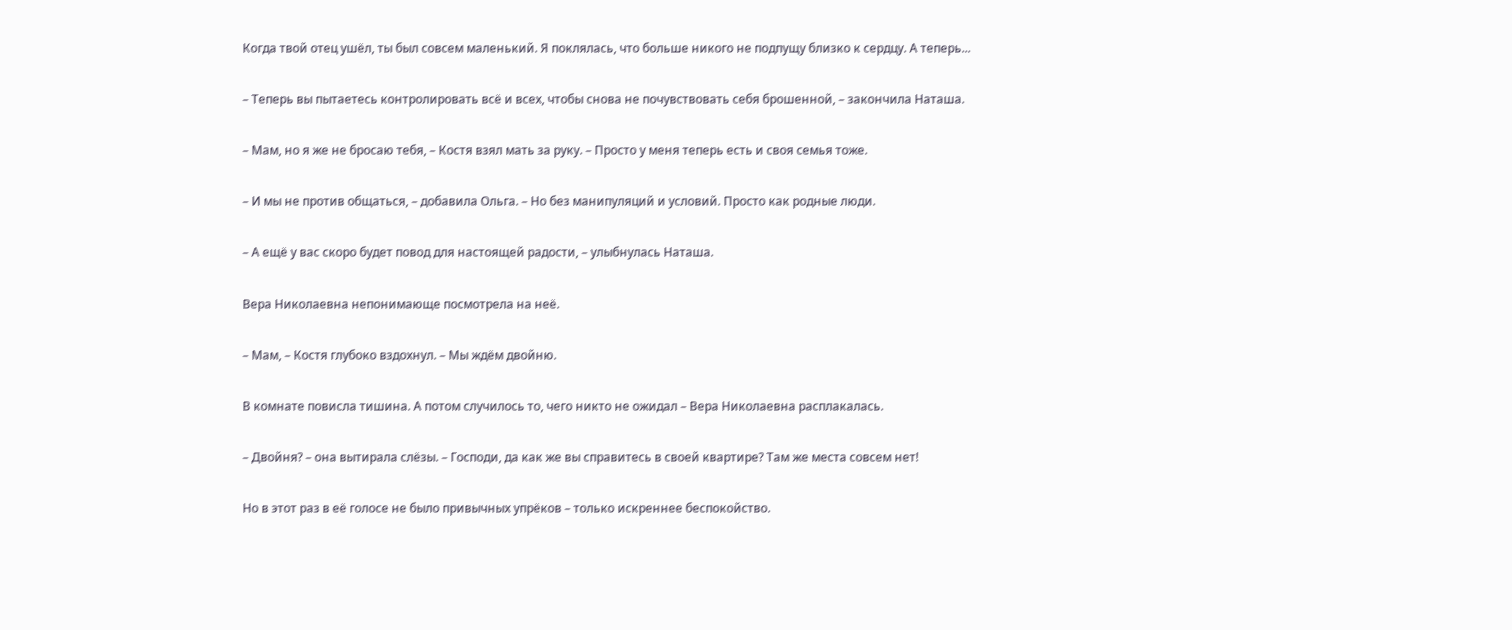Когда твой отец ушёл, ты был совсем маленький. Я поклялась, что больше никого не подпущу близко к сердцу. А теперь...

– Теперь вы пытаетесь контролировать всё и всех, чтобы снова не почувствовать себя брошенной, – закончила Наташа.

– Мам, но я же не бросаю тебя, – Костя взял мать за руку. – Просто у меня теперь есть и своя семья тоже.

– И мы не против общаться, – добавила Ольга. – Но без манипуляций и условий. Просто как родные люди.

– А ещё у вас скоро будет повод для настоящей радости, – улыбнулась Наташа.

Вера Николаевна непонимающе посмотрела на неё.

– Мам, – Костя глубоко вздохнул. – Мы ждём двойню.

В комнате повисла тишина. А потом случилось то, чего никто не ожидал – Вера Николаевна расплакалась.

– Двойня? – она вытирала слёзы. – Господи, да как же вы справитесь в своей квартире? Там же места совсем нет!

Но в этот раз в её голосе не было привычных упрёков – только искреннее беспокойство.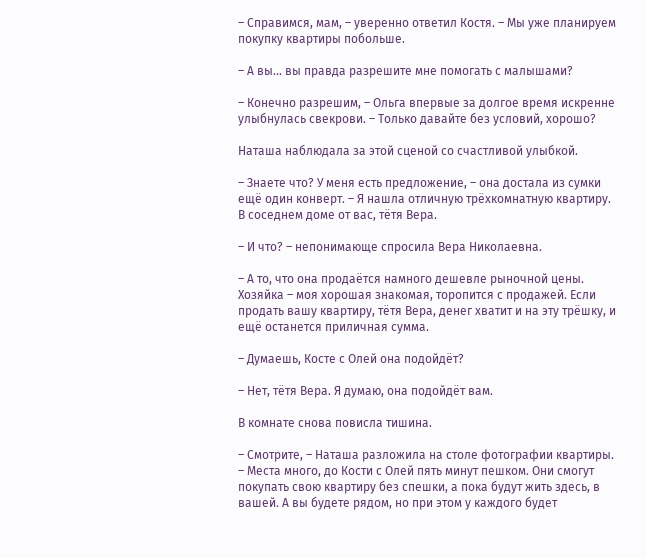– Справимся, мам, – уверенно ответил Костя. – Мы уже планируем покупку квартиры побольше.

– А вы... вы правда разрешите мне помогать с малышами?

– Конечно разрешим, – Ольга впервые за долгое время искренне улыбнулась свекрови. – Только давайте без условий, хорошо?

Наташа наблюдала за этой сценой со счастливой улыбкой.

– Знаете что? У меня есть предложение, – она достала из сумки ещё один конверт. – Я нашла отличную трёхкомнатную квартиру. В соседнем доме от вас, тётя Вера.

– И что? – непонимающе спросила Вера Николаевна.

– А то, что она продаётся намного дешевле рыночной цены. Хозяйка – моя хорошая знакомая, торопится с продажей. Если продать вашу квартиру, тётя Вера, денег хватит и на эту трёшку, и ещё останется приличная сумма.

– Думаешь, Косте с Олей она подойдёт?

– Нет, тётя Вера. Я думаю, она подойдёт вам.

В комнате снова повисла тишина.

– Смотрите, – Наташа разложила на столе фотографии квартиры. – Места много, до Кости с Олей пять минут пешком. Они смогут покупать свою квартиру без спешки, а пока будут жить здесь, в вашей. А вы будете рядом, но при этом у каждого будет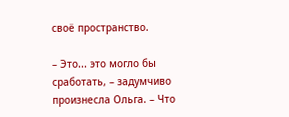своё пространство.

– Это... это могло бы сработать, – задумчиво произнесла Ольга. – Что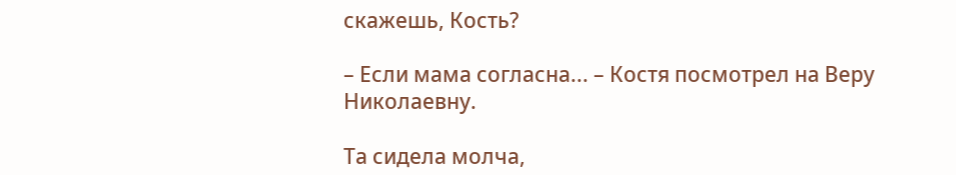скажешь, Кость?

– Если мама согласна... – Костя посмотрел на Веру Николаевну.

Та сидела молча,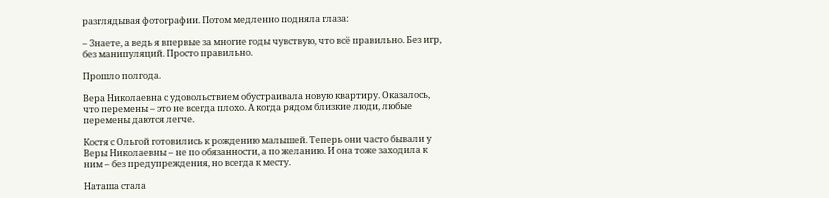разглядывая фотографии. Потом медленно подняла глаза:

– Знаете, а ведь я впервые за многие годы чувствую, что всё правильно. Без игр, без манипуляций. Просто правильно.

Прошло полгода.

Вера Николаевна с удовольствием обустраивала новую квартиру. Оказалось, что перемены – это не всегда плохо. А когда рядом близкие люди, любые перемены даются легче.

Костя с Ольгой готовились к рождению малышей. Теперь они часто бывали у Веры Николаевны – не по обязанности, а по желанию. И она тоже заходила к ним – без предупреждения, но всегда к месту.

Наташа стала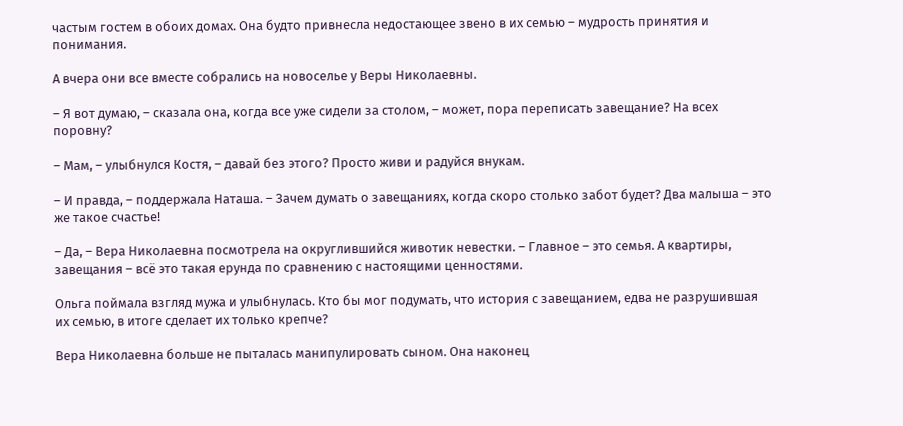частым гостем в обоих домах. Она будто привнесла недостающее звено в их семью – мудрость принятия и понимания.

А вчера они все вместе собрались на новоселье у Веры Николаевны.

– Я вот думаю, – сказала она, когда все уже сидели за столом, – может, пора переписать завещание? На всех поровну?

– Мам, – улыбнулся Костя, – давай без этого? Просто живи и радуйся внукам.

– И правда, – поддержала Наташа. – Зачем думать о завещаниях, когда скоро столько забот будет? Два малыша – это же такое счастье!

– Да, – Вера Николаевна посмотрела на округлившийся животик невестки. – Главное – это семья. А квартиры, завещания – всё это такая ерунда по сравнению с настоящими ценностями.

Ольга поймала взгляд мужа и улыбнулась. Кто бы мог подумать, что история с завещанием, едва не разрушившая их семью, в итоге сделает их только крепче?

Вера Николаевна больше не пыталась манипулировать сыном. Она наконец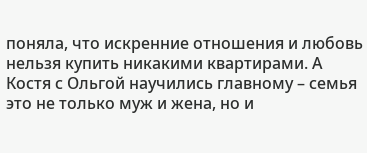поняла, что искренние отношения и любовь нельзя купить никакими квартирами. А Костя с Ольгой научились главному – семья это не только муж и жена, но и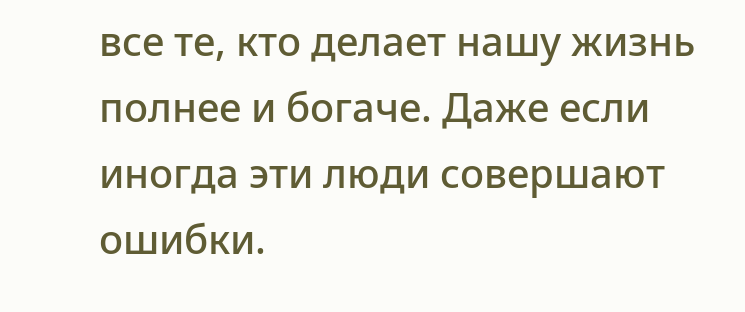все те, кто делает нашу жизнь полнее и богаче. Даже если иногда эти люди совершают ошибки.